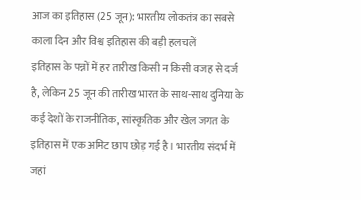आज का इतिहास (25 जून): भारतीय लोकतंत्र का सबसे काला दिन और विश्व इतिहास की बड़ी हलचलें
इतिहास के पन्नों में हर तारीख किसी न किसी वजह से दर्ज है, लेकिन 25 जून की तारीख भारत के साथ-साथ दुनिया के कई देशों के राजनीतिक, सांस्कृतिक और खेल जगत के इतिहास में एक अमिट छाप छोड़ गई है। भारतीय संदर्भ में जहां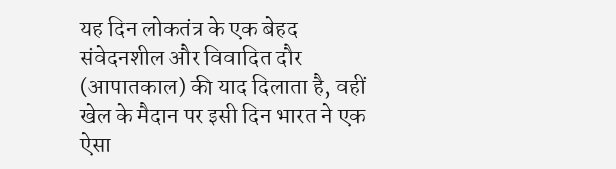यह दिन लोकतंत्र के एक बेहद संवेदनशील और विवादित दौर (आपातकाल) की याद दिलाता है, वहीं खेल के मैदान पर इसी दिन भारत ने एक ऐसा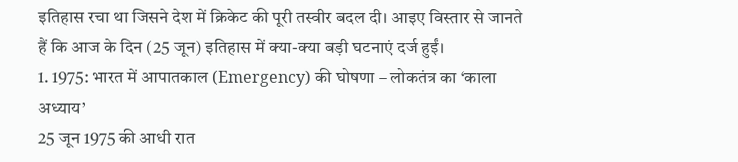इतिहास रचा था जिसने देश में क्रिकेट की पूरी तस्वीर बदल दी। आइए विस्तार से जानते हैं कि आज के दिन (25 जून) इतिहास में क्या-क्या बड़ी घटनाएं दर्ज हुईं।
1. 1975: भारत में आपातकाल (Emergency) की घोषणा – लोकतंत्र का ‘काला अध्याय’
25 जून 1975 की आधी रात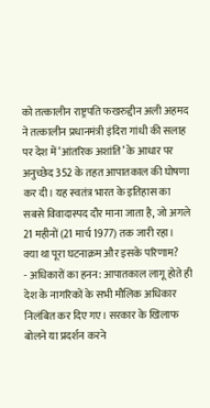को तत्कालीन राष्ट्रपति फखरुद्दीन अली अहमद ने तत्कालीन प्रधानमंत्री इंदिरा गांधी की सलाह पर देश में ‘आंतरिक अशांति’ के आधार पर अनुच्छेद 352 के तहत आपातकाल की घोषणा कर दी। यह स्वतंत्र भारत के इतिहास का सबसे विवादास्पद दौर माना जाता है, जो अगले 21 महीनों (21 मार्च 1977) तक जारी रहा।
क्या था पूरा घटनाक्रम और इसके परिणाम?
- अधिकारों का हनन: आपातकाल लागू होते ही देश के नागरिकों के सभी मौलिक अधिकार निलंबित कर दिए गए। सरकार के खिलाफ बोलने या प्रदर्शन करने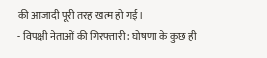की आजादी पूरी तरह खत्म हो गई।
- विपक्षी नेताओं की गिरफ्तारी: घोषणा के कुछ ही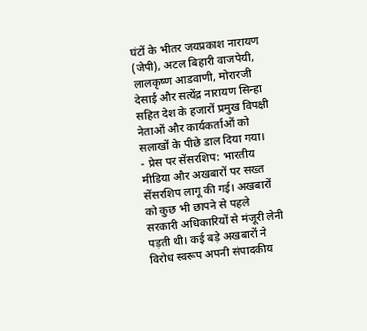घंटों के भीतर जयप्रकाश नारायण (जेपी), अटल बिहारी वाजपेयी, लालकृष्ण आडवाणी, मोरारजी देसाई और सत्येंद्र नारायण सिन्हा सहित देश के हजारों प्रमुख विपक्षी नेताओं और कार्यकर्ताओं को सलाखों के पीछे डाल दिया गया।
- प्रेस पर सेंसरशिप: भारतीय मीडिया और अखबारों पर सख्त सेंसरशिप लागू की गई। अखबारों को कुछ भी छापने से पहले सरकारी अधिकारियों से मंजूरी लेनी पड़ती थी। कई बड़े अखबारों ने विरोध स्वरूप अपनी संपादकीय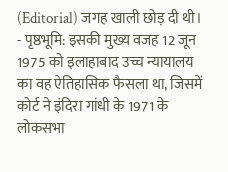(Editorial) जगह खाली छोड़ दी थी।
- पृष्ठभूमि: इसकी मुख्य वजह 12 जून 1975 को इलाहाबाद उच्च न्यायालय का वह ऐतिहासिक फैसला था, जिसमें कोर्ट ने इंदिरा गांधी के 1971 के लोकसभा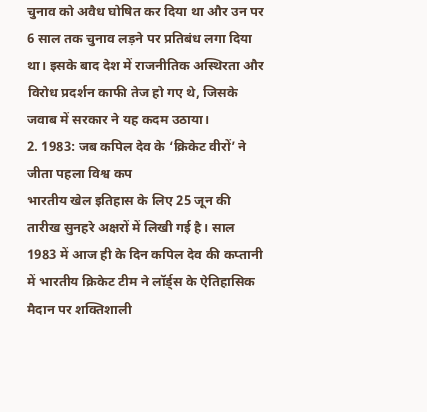चुनाव को अवैध घोषित कर दिया था और उन पर 6 साल तक चुनाव लड़ने पर प्रतिबंध लगा दिया था। इसके बाद देश में राजनीतिक अस्थिरता और विरोध प्रदर्शन काफी तेज हो गए थे, जिसके जवाब में सरकार ने यह कदम उठाया।
2. 1983: जब कपिल देव के ‘क्रिकेट वीरों’ ने जीता पहला विश्व कप
भारतीय खेल इतिहास के लिए 25 जून की तारीख सुनहरे अक्षरों में लिखी गई है। साल 1983 में आज ही के दिन कपिल देव की कप्तानी में भारतीय क्रिकेट टीम ने लॉर्ड्स के ऐतिहासिक मैदान पर शक्तिशाली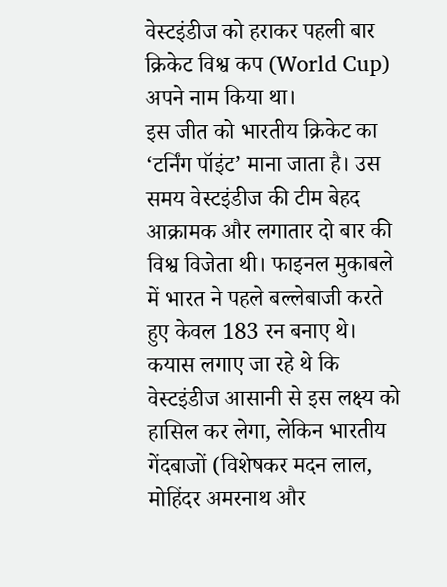वेस्टइंडीज को हराकर पहली बार क्रिकेट विश्व कप (World Cup) अपने नाम किया था।
इस जीत को भारतीय क्रिकेट का ‘टर्निंग पॉइंट’ माना जाता है। उस समय वेस्टइंडीज की टीम बेहद आक्रामक और लगातार दो बार की विश्व विजेता थी। फाइनल मुकाबले में भारत ने पहले बल्लेबाजी करते हुए केवल 183 रन बनाए थे। कयास लगाए जा रहे थे कि वेस्टइंडीज आसानी से इस लक्ष्य को हासिल कर लेगा, लेकिन भारतीय गेंदबाजों (विशेषकर मदन लाल, मोहिंदर अमरनाथ और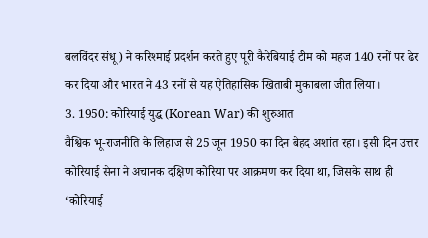बलविंदर संधू) ने करिश्माई प्रदर्शन करते हुए पूरी कैरेबियाई टीम को महज 140 रनों पर ढेर कर दिया और भारत ने 43 रनों से यह ऐतिहासिक खिताबी मुकाबला जीत लिया।
3. 1950: कोरियाई युद्ध (Korean War) की शुरुआत
वैश्विक भू-राजनीति के लिहाज से 25 जून 1950 का दिन बेहद अशांत रहा। इसी दिन उत्तर कोरियाई सेना ने अचानक दक्षिण कोरिया पर आक्रमण कर दिया था, जिसके साथ ही ‘कोरियाई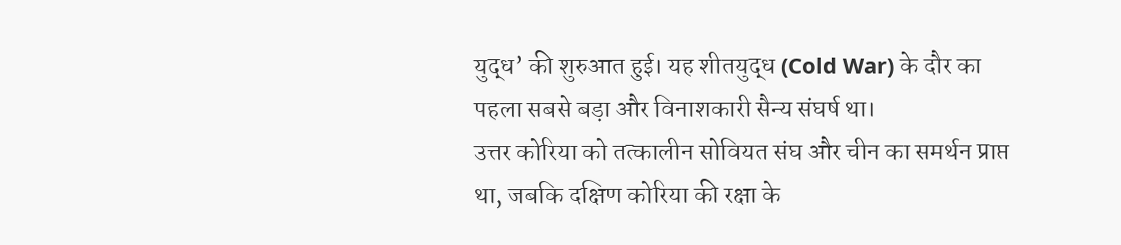युद्ध’ की शुरुआत हुई। यह शीतयुद्ध (Cold War) के दौर का पहला सबसे बड़ा और विनाशकारी सैन्य संघर्ष था।
उत्तर कोरिया को तत्कालीन सोवियत संघ और चीन का समर्थन प्राप्त था, जबकि दक्षिण कोरिया की रक्षा के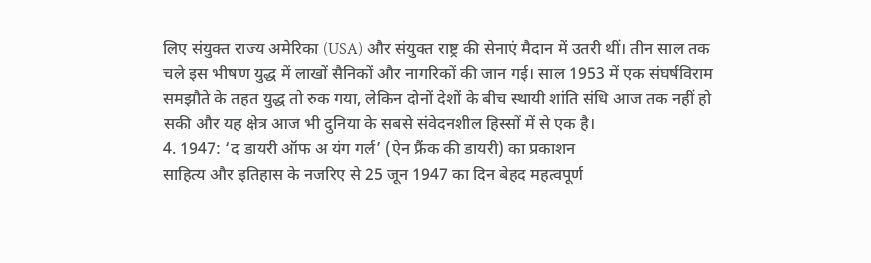लिए संयुक्त राज्य अमेरिका (USA) और संयुक्त राष्ट्र की सेनाएं मैदान में उतरी थीं। तीन साल तक चले इस भीषण युद्ध में लाखों सैनिकों और नागरिकों की जान गई। साल 1953 में एक संघर्षविराम समझौते के तहत युद्ध तो रुक गया, लेकिन दोनों देशों के बीच स्थायी शांति संधि आज तक नहीं हो सकी और यह क्षेत्र आज भी दुनिया के सबसे संवेदनशील हिस्सों में से एक है।
4. 1947: ‘द डायरी ऑफ अ यंग गर्ल’ (ऐन फ्रैंक की डायरी) का प्रकाशन
साहित्य और इतिहास के नजरिए से 25 जून 1947 का दिन बेहद महत्वपूर्ण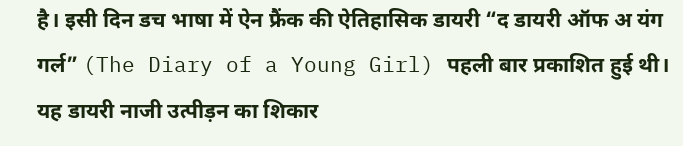है। इसी दिन डच भाषा में ऐन फ्रैंक की ऐतिहासिक डायरी “द डायरी ऑफ अ यंग गर्ल” (The Diary of a Young Girl) पहली बार प्रकाशित हुई थी।
यह डायरी नाजी उत्पीड़न का शिकार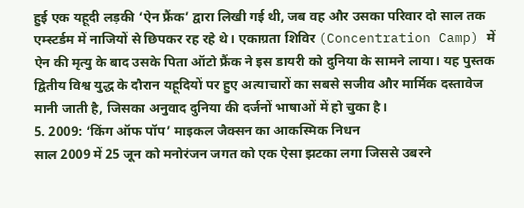हुई एक यहूदी लड़की ‘ऐन फ्रैंक’ द्वारा लिखी गई थी, जब वह और उसका परिवार दो साल तक एम्स्टर्डम में नाजियों से छिपकर रह रहे थे। एकाग्रता शिविर (Concentration Camp) में ऐन की मृत्यु के बाद उसके पिता ऑटो फ्रैंक ने इस डायरी को दुनिया के सामने लाया। यह पुस्तक द्वितीय विश्व युद्ध के दौरान यहूदियों पर हुए अत्याचारों का सबसे सजीव और मार्मिक दस्तावेज मानी जाती है, जिसका अनुवाद दुनिया की दर्जनों भाषाओं में हो चुका है।
5. 2009: ‘किंग ऑफ पॉप’ माइकल जैक्सन का आकस्मिक निधन
साल 2009 में 25 जून को मनोरंजन जगत को एक ऐसा झटका लगा जिससे उबरने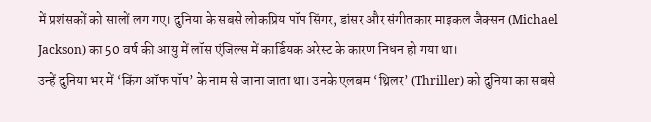में प्रशंसकों को सालों लग गए। दुनिया के सबसे लोकप्रिय पॉप सिंगर, डांसर और संगीतकार माइकल जैक्सन (Michael Jackson) का 50 वर्ष की आयु में लॉस एंजिल्स में कार्डियक अरेस्ट के कारण निधन हो गया था।
उन्हें दुनिया भर में ‘किंग ऑफ पॉप’ के नाम से जाना जाता था। उनके एलबम ‘थ्रिलर’ (Thriller) को दुनिया का सबसे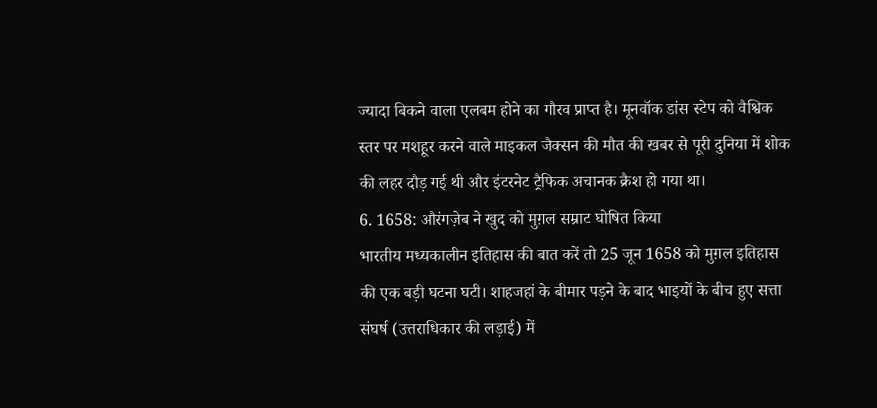ज्यादा बिकने वाला एलबम होने का गौरव प्राप्त है। मूनवॉक डांस स्टेप को वैश्विक स्तर पर मशहूर करने वाले माइकल जैक्सन की मौत की खबर से पूरी दुनिया में शोक की लहर दौड़ गई थी और इंटरनेट ट्रैफिक अचानक क्रैश हो गया था।
6. 1658: औरंगज़ेब ने खुद को मुग़ल सम्राट घोषित किया
भारतीय मध्यकालीन इतिहास की बात करें तो 25 जून 1658 को मुग़ल इतिहास की एक बड़ी घटना घटी। शाहजहां के बीमार पड़ने के बाद भाइयों के बीच हुए सत्ता संघर्ष (उत्तराधिकार की लड़ाई) में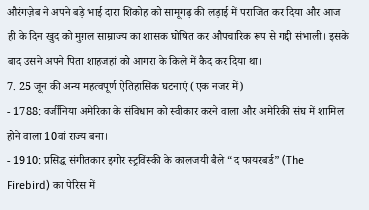औरंगज़ेब ने अपने बड़े भाई दारा शिकोह को सामूगढ़ की लड़ाई में पराजित कर दिया और आज ही के दिन खुद को मुग़ल साम्राज्य का शासक घोषित कर औपचारिक रूप से गद्दी संभाली। इसके बाद उसने अपने पिता शाहजहां को आगरा के किले में कैद कर दिया था।
7. 25 जून की अन्य महत्वपूर्ण ऐतिहासिक घटनाएं (एक नजर में)
- 1788: वर्जीनिया अमेरिका के संविधान को स्वीकार करने वाला और अमेरिकी संघ में शामिल होने वाला 10वां राज्य बना।
- 1910: प्रसिद्ध संगीतकार इगोर स्ट्रविंस्की के कालजयी बैले “द फायरबर्ड” (The Firebird) का पेरिस में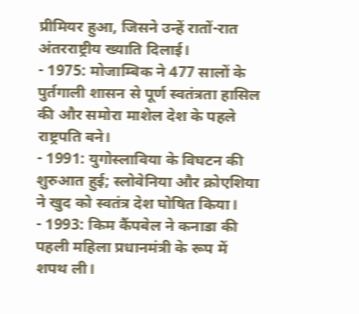प्रीमियर हुआ, जिसने उन्हें रातों-रात अंतरराष्ट्रीय ख्याति दिलाई।
- 1975: मोजाम्बिक ने 477 सालों के पुर्तगाली शासन से पूर्ण स्वतंत्रता हासिल की और समोरा माशेल देश के पहले राष्ट्रपति बने।
- 1991: युगोस्लाविया के विघटन की शुरुआत हुई; स्लोवेनिया और क्रोएशिया ने खुद को स्वतंत्र देश घोषित किया।
- 1993: किम कैंपबेल ने कनाडा की पहली महिला प्रधानमंत्री के रूप में शपथ ली।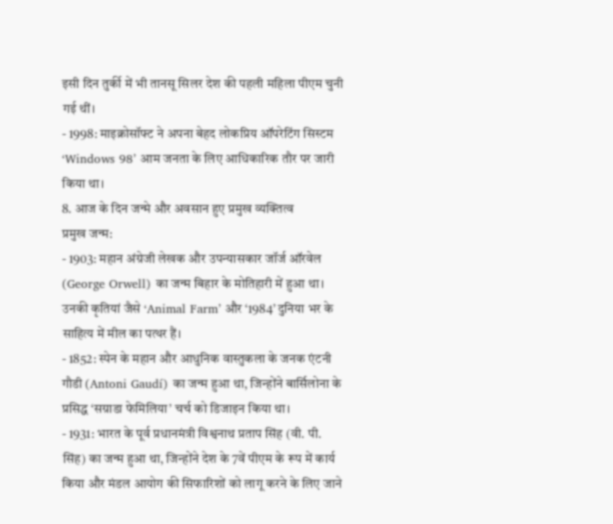इसी दिन तुर्की में भी तानसू सिलर देश की पहली महिला पीएम चुनी गई थीं।
- 1998: माइक्रोसॉफ्ट ने अपना बेहद लोकप्रिय ऑपरेटिंग सिस्टम ‘Windows 98’ आम जनता के लिए आधिकारिक तौर पर जारी किया था।
8. आज के दिन जन्मे और अवसान हुए प्रमुख व्यक्तित्व
प्रमुख जन्म:
- 1903: महान अंग्रेजी लेखक और उपन्यासकार जॉर्ज ऑरवेल (George Orwell) का जन्म बिहार के मोतिहारी में हुआ था। उनकी कृतियां जैसे ‘Animal Farm’ और ‘1984’ दुनिया भर के साहित्य में मील का पत्थर हैं।
- 1852: स्पेन के महान और आधुनिक वास्तुकला के जनक एंटनी गौडी (Antoni Gaudí) का जन्म हुआ था, जिन्होंने बार्सिलोना के प्रसिद्ध ‘सग्राडा फेमिलिया’ चर्च को डिजाइन किया था।
- 1931: भारत के पूर्व प्रधानमंत्री विश्वनाथ प्रताप सिंह (वी. पी. सिंह) का जन्म हुआ था, जिन्होंने देश के 7वें पीएम के रूप में कार्य किया और मंडल आयोग की सिफारिशों को लागू करने के लिए जाने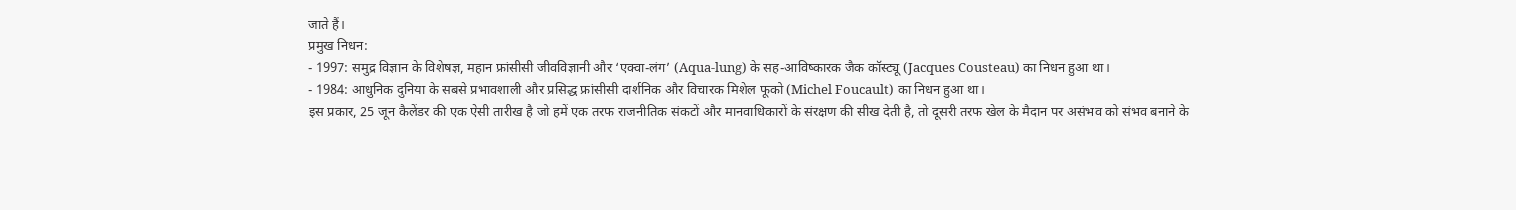जाते हैं।
प्रमुख निधन:
- 1997: समुद्र विज्ञान के विशेषज्ञ, महान फ्रांसीसी जीवविज्ञानी और ‘एक्वा-लंग’ (Aqua-lung) के सह-आविष्कारक जैक कॉस्ट्यू (Jacques Cousteau) का निधन हुआ था।
- 1984: आधुनिक दुनिया के सबसे प्रभावशाली और प्रसिद्ध फ्रांसीसी दार्शनिक और विचारक मिशेल फूको (Michel Foucault) का निधन हुआ था।
इस प्रकार, 25 जून कैलेंडर की एक ऐसी तारीख है जो हमें एक तरफ राजनीतिक संकटों और मानवाधिकारों के संरक्षण की सीख देती है, तो दूसरी तरफ खेल के मैदान पर असंभव को संभव बनाने के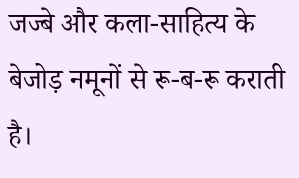जज्बे और कला-साहित्य के बेजोड़ नमूनों से रू-ब-रू कराती है।